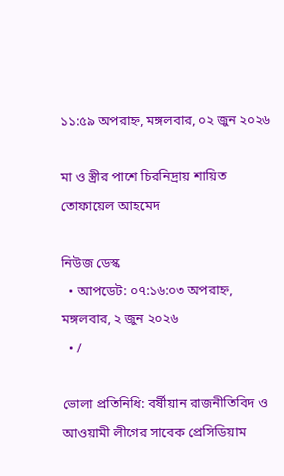১১:৫৯ অপরাহ্ন, মঙ্গলবার, ০২ জুন ২০২৬

মা ও স্ত্রীর পাশে চিরনিদ্রায় শায়িত তোফায়েল আহমেদ

নিউজ ডেস্ক
  • আপডেট: ০৭:১৬:০৩ অপরাহ্ন, মঙ্গলবার, ২ জুন ২০২৬
  • /

ভোলা প্রতিনিধি: বর্ষীয়ান রাজনীতিবিদ ও আওয়ামী লীগের সাবেক প্রেসিডিয়াম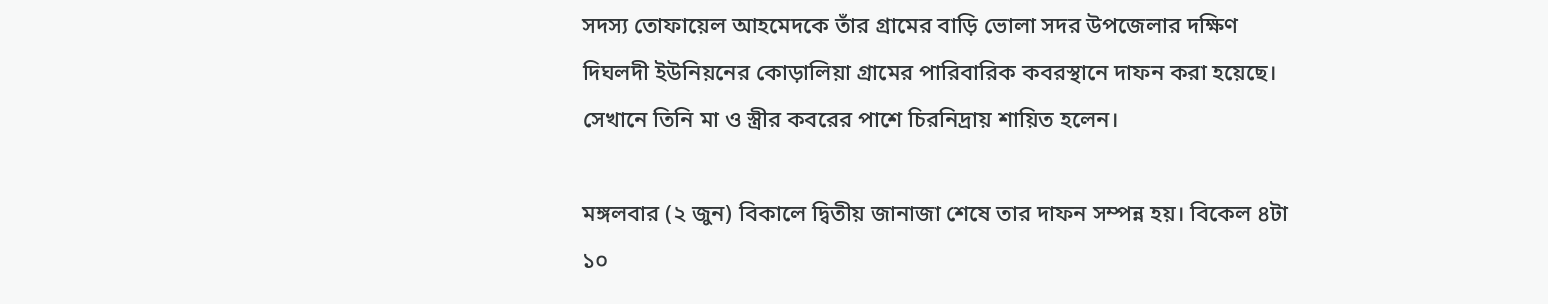সদস্য তোফায়েল আহমেদকে তাঁর গ্রামের বাড়ি ভোলা সদর উপজেলার দক্ষিণ দিঘলদী ইউনিয়নের কোড়ালিয়া গ্রামের পারিবারিক কবরস্থানে দাফন করা হয়েছে। সেখানে তিনি মা ও স্ত্রীর কবরের পাশে চিরনিদ্রায় শায়িত হলেন।

মঙ্গলবার (২ জুন) বিকালে দ্বিতীয় জানাজা শেষে তার দাফন সম্পন্ন হয়। বিকেল ৪টা ১০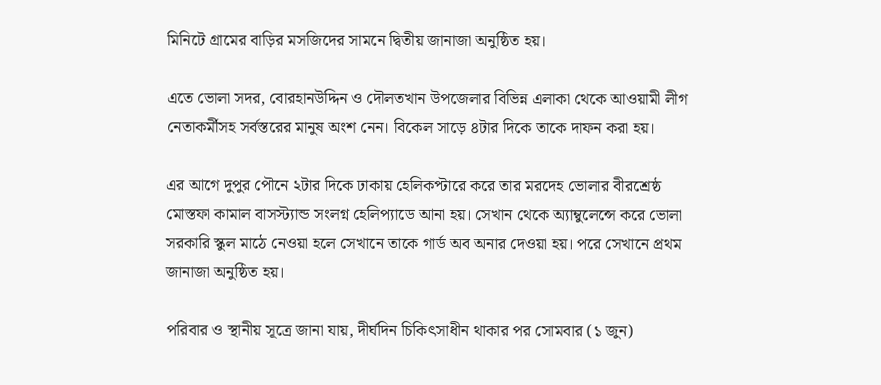মিনিটে গ্রামের বাড়ির মসজিদের সামনে দ্বিতীয় জানাজা অনুষ্ঠিত হয়।

এতে ভোলা সদর, বোরহানউদ্দিন ও দৌলতখান উপজেলার বিভিন্ন এলাকা থেকে আওয়ামী লীগ নেতাকর্মীসহ সর্বস্তরের মানুষ অংশ নেন। বিকেল সাড়ে ৪টার দিকে তাকে দাফন করা হয়।

এর আগে দুপুর পৌনে ২টার দিকে ঢাকায় হেলিকপ্টারে করে তার মরদেহ ভোলার বীরশ্রেষ্ঠ মোস্তফা কামাল বাসস্ট্যান্ড সংলগ্ন হেলিপ্যাডে আনা হয়। সেখান থেকে অ্যাম্বুলেন্সে করে ভোলা সরকারি স্কুল মাঠে নেওয়া হলে সেখানে তাকে গার্ড অব অনার দেওয়া হয়। পরে সেখানে প্রথম জানাজা অনুষ্ঠিত হয়।

পরিবার ও স্থানীয় সূত্রে জানা যায়, দীর্ঘদিন চিকিৎসাধীন থাকার পর সোমবার (১ জুন)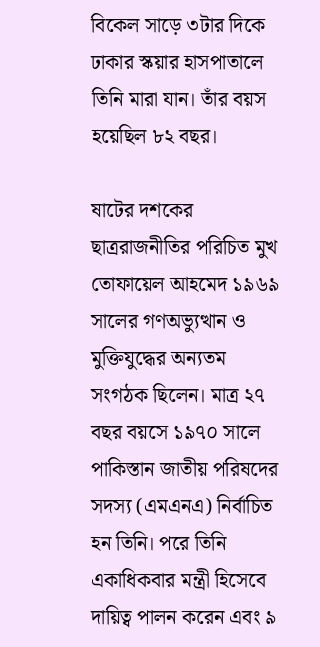বিকেল সাড়ে ৩টার দিকে ঢাকার স্কয়ার হাসপাতালে তিনি মারা যান। তাঁর বয়স হয়েছিল ৮২ বছর।

ষাটের দশকের ছাত্ররাজনীতির পরিচিত মুখ তোফায়েল আহমেদ ১৯৬৯ সালের গণঅভ্যুত্থান ও মুক্তিযুদ্ধের অন্যতম সংগঠক ছিলেন। মাত্র ২৭ বছর বয়সে ১৯৭০ সালে পাকিস্তান জাতীয় পরিষদের সদস্য (এমএনএ) নির্বাচিত হন তিনি। পরে তিনি একাধিকবার মন্ত্রী হিসেবে দায়িত্ব পালন করেন এবং ৯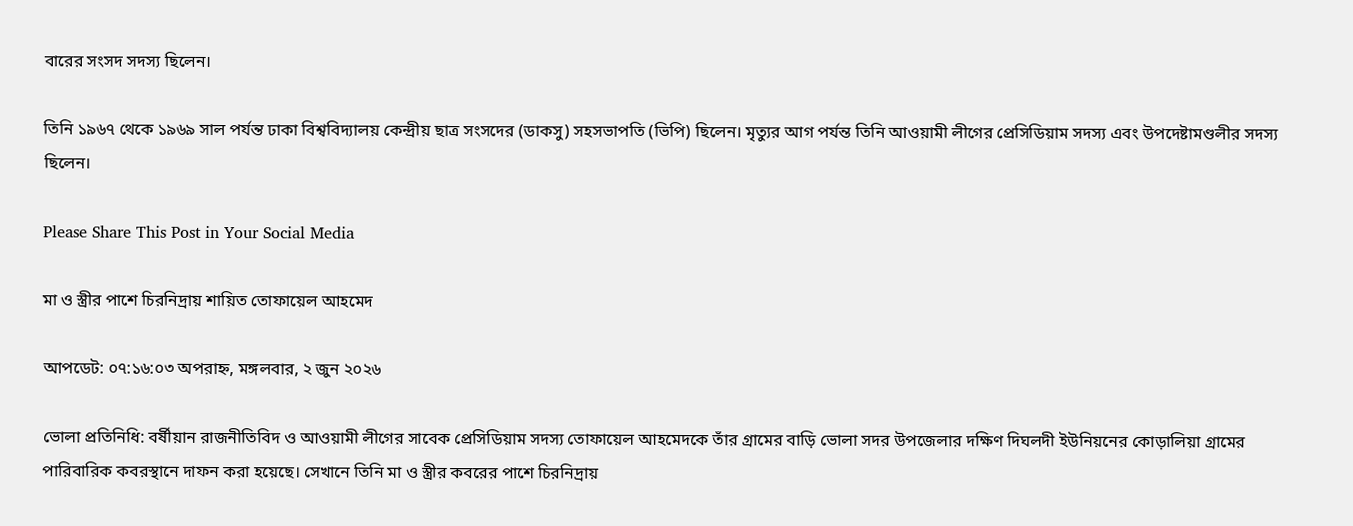বারের সংসদ সদস্য ছিলেন।

তিনি ১৯৬৭ থেকে ১৯৬৯ সাল পর্যন্ত ঢাকা বিশ্ববিদ্যালয় কেন্দ্রীয় ছাত্র সংসদের (ডাকসু) সহসভাপতি (ভিপি) ছিলেন। মৃত্যুর আগ পর্যন্ত তিনি আওয়ামী লীগের প্রেসিডিয়াম সদস্য এবং উপদেষ্টামণ্ডলীর সদস্য ছিলেন।

Please Share This Post in Your Social Media

মা ও স্ত্রীর পাশে চিরনিদ্রায় শায়িত তোফায়েল আহমেদ

আপডেট: ০৭:১৬:০৩ অপরাহ্ন, মঙ্গলবার, ২ জুন ২০২৬

ভোলা প্রতিনিধি: বর্ষীয়ান রাজনীতিবিদ ও আওয়ামী লীগের সাবেক প্রেসিডিয়াম সদস্য তোফায়েল আহমেদকে তাঁর গ্রামের বাড়ি ভোলা সদর উপজেলার দক্ষিণ দিঘলদী ইউনিয়নের কোড়ালিয়া গ্রামের পারিবারিক কবরস্থানে দাফন করা হয়েছে। সেখানে তিনি মা ও স্ত্রীর কবরের পাশে চিরনিদ্রায়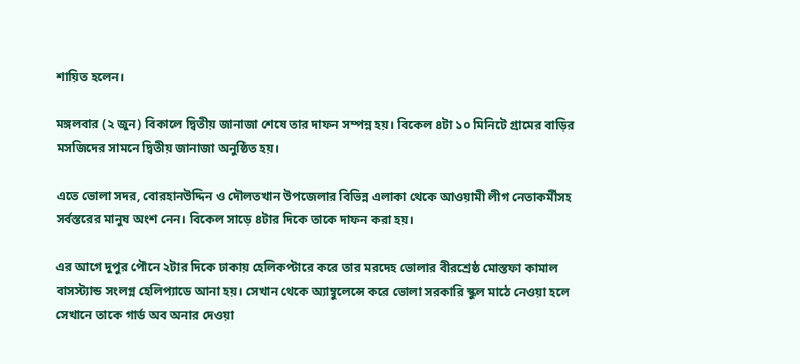শায়িত হলেন।

মঙ্গলবার (২ জুন) বিকালে দ্বিতীয় জানাজা শেষে তার দাফন সম্পন্ন হয়। বিকেল ৪টা ১০ মিনিটে গ্রামের বাড়ির মসজিদের সামনে দ্বিতীয় জানাজা অনুষ্ঠিত হয়।

এতে ভোলা সদর, বোরহানউদ্দিন ও দৌলতখান উপজেলার বিভিন্ন এলাকা থেকে আওয়ামী লীগ নেতাকর্মীসহ সর্বস্তরের মানুষ অংশ নেন। বিকেল সাড়ে ৪টার দিকে তাকে দাফন করা হয়।

এর আগে দুপুর পৌনে ২টার দিকে ঢাকায় হেলিকপ্টারে করে তার মরদেহ ভোলার বীরশ্রেষ্ঠ মোস্তফা কামাল বাসস্ট্যান্ড সংলগ্ন হেলিপ্যাডে আনা হয়। সেখান থেকে অ্যাম্বুলেন্সে করে ভোলা সরকারি স্কুল মাঠে নেওয়া হলে সেখানে তাকে গার্ড অব অনার দেওয়া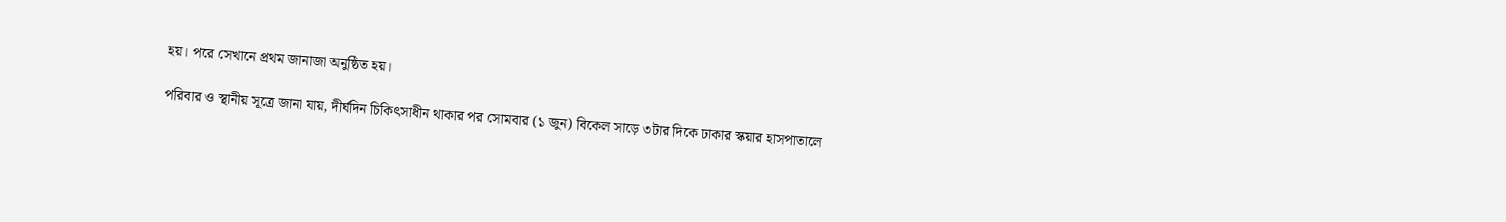হয়। পরে সেখানে প্রথম জানাজা অনুষ্ঠিত হয়।

পরিবার ও স্থানীয় সূত্রে জানা যায়, দীর্ঘদিন চিকিৎসাধীন থাকার পর সোমবার (১ জুন) বিকেল সাড়ে ৩টার দিকে ঢাকার স্কয়ার হাসপাতালে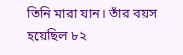তিনি মারা যান। তাঁর বয়স হয়েছিল ৮২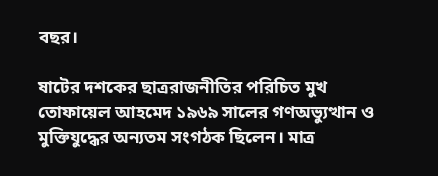বছর।

ষাটের দশকের ছাত্ররাজনীতির পরিচিত মুখ তোফায়েল আহমেদ ১৯৬৯ সালের গণঅভ্যুত্থান ও মুক্তিযুদ্ধের অন্যতম সংগঠক ছিলেন। মাত্র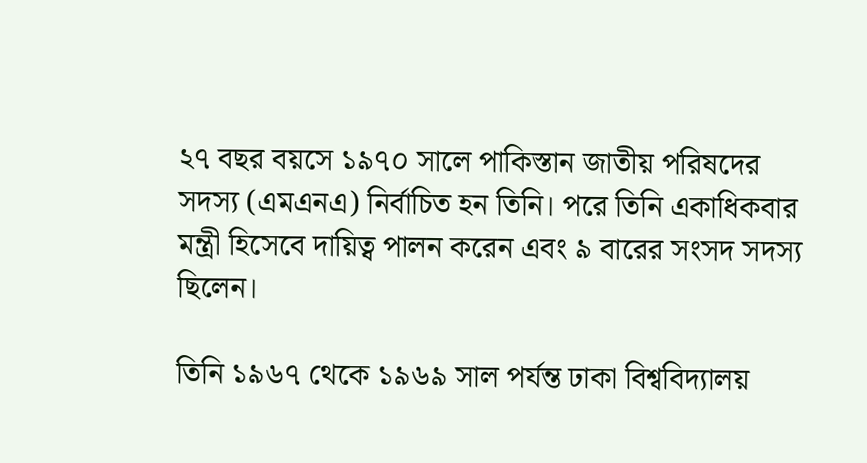২৭ বছর বয়সে ১৯৭০ সালে পাকিস্তান জাতীয় পরিষদের সদস্য (এমএনএ) নির্বাচিত হন তিনি। পরে তিনি একাধিকবার মন্ত্রী হিসেবে দায়িত্ব পালন করেন এবং ৯ বারের সংসদ সদস্য ছিলেন।

তিনি ১৯৬৭ থেকে ১৯৬৯ সাল পর্যন্ত ঢাকা বিশ্ববিদ্যালয়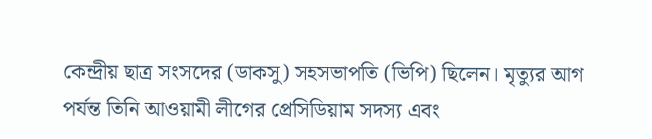কেন্দ্রীয় ছাত্র সংসদের (ডাকসু) সহসভাপতি (ভিপি) ছিলেন। মৃত্যুর আগ পর্যন্ত তিনি আওয়ামী লীগের প্রেসিডিয়াম সদস্য এবং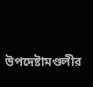উপদেষ্টামণ্ডলীর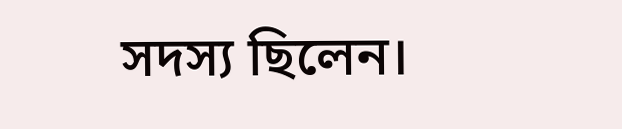সদস্য ছিলেন।